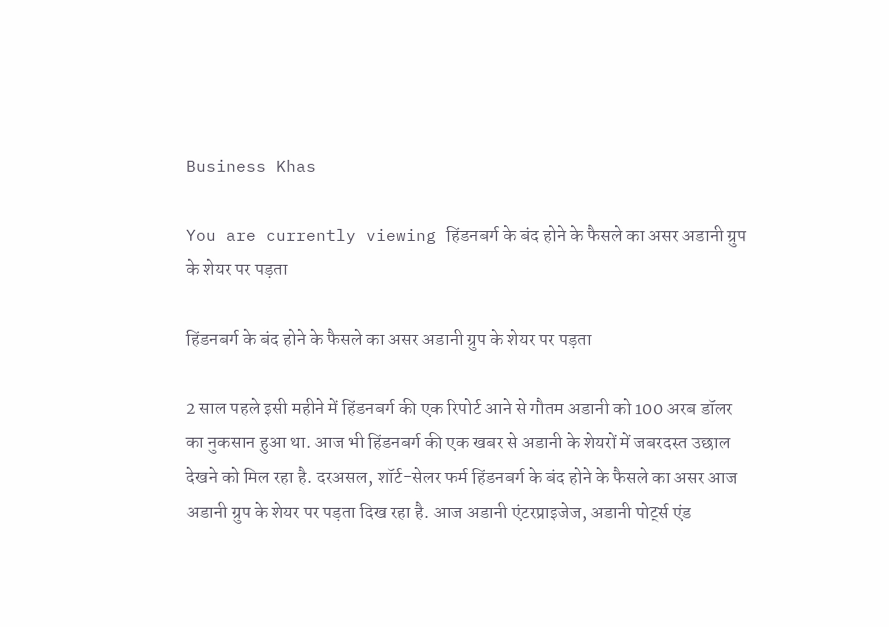Business Khas

You are currently viewing हिंडनबर्ग के बंद होने के फैसले का असर अडानी ग्रुप के शेयर पर पड़ता

हिंडनबर्ग के बंद होने के फैसले का असर अडानी ग्रुप के शेयर पर पड़ता

2 साल पहले इसी महीने में हिंडनबर्ग की एक रिपोर्ट आने से गौतम अडानी को 100 अरब डॉलर का नुकसान हुआ था. आज भी हिंडनबर्ग की एक खबर से अडानी के शेयरों में जबरदस्त उछाल देखने को मिल रहा है. दरअसल, शॉर्ट-सेलर फर्म हिंडनबर्ग के बंद होने के फैसले का असर आज अडानी ग्रुप के शेयर पर पड़ता दिख रहा है. आज अडानी एंटरप्राइजेज, अडानी पोर्ट्स एंड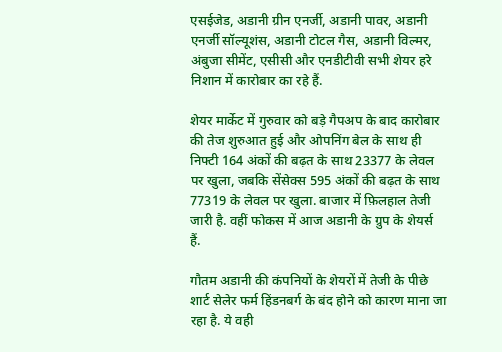एसईजेड, अडानी ग्रीन एनर्जी, अडानी पावर, अडानी एनर्जी सॉल्यूशंस, अडानी टोटल गैस, अडानी विल्मर, अंबुजा सीमेंट, एसीसी और एनडीटीवी सभी शेयर हरे निशान में कारोबार का रहे हैं.

शेयर मार्केट में गुरुवार को बड़े गैपअप के बाद कारोबार की तेज शुरुआत हुई और ओपनिंग बेल के साथ ही निफ्टी 164 अंकों की बढ़त के साथ 23377 के लेवल पर खुला, जबकि सेंसेक्स 595 अंकों की बढ़त के साथ 77319 के लेवल पर खुला. बाजार में फ़िलहाल तेजी जारी है. वहीं फोकस में आज अडानी के ग्रुप के शेयर्स हैं.

गौतम अडानी की कंपनियों के शेयरों में तेजी के पीछे शार्ट सेलेर फर्म हिंडनबर्ग के बंद होने को कारण माना जा रहा है. ये वही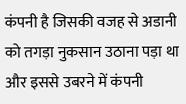कंपनी है जिसकी वजह से अडानी को तगड़ा नुकसान उठाना पड़ा था और इससे उबरने में कंपनी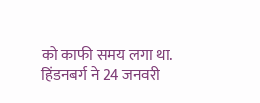को काफी समय लगा था. हिंडनबर्ग ने 24 जनवरी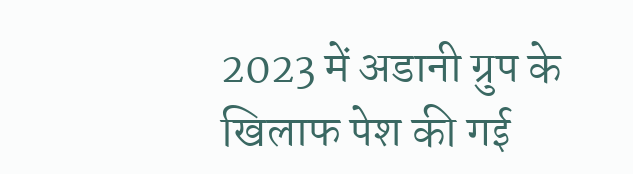2023 में अडानी ग्रुप के खिलाफ पेश की गई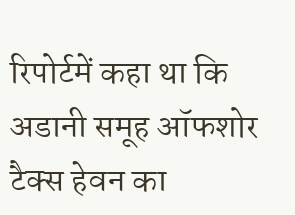रिपोर्टमें कहा था कि अडानी समूह ऑफशोर टैक्स हेवन का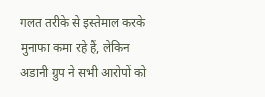गलत तरीके से इस्तेमाल करके मुनाफा कमा रहे हैं, लेकिन अडानी ग्रुप ने सभी आरोपों को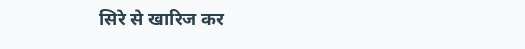सिरे से खारिज कर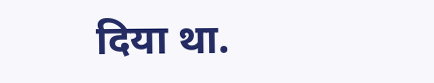दिया था.